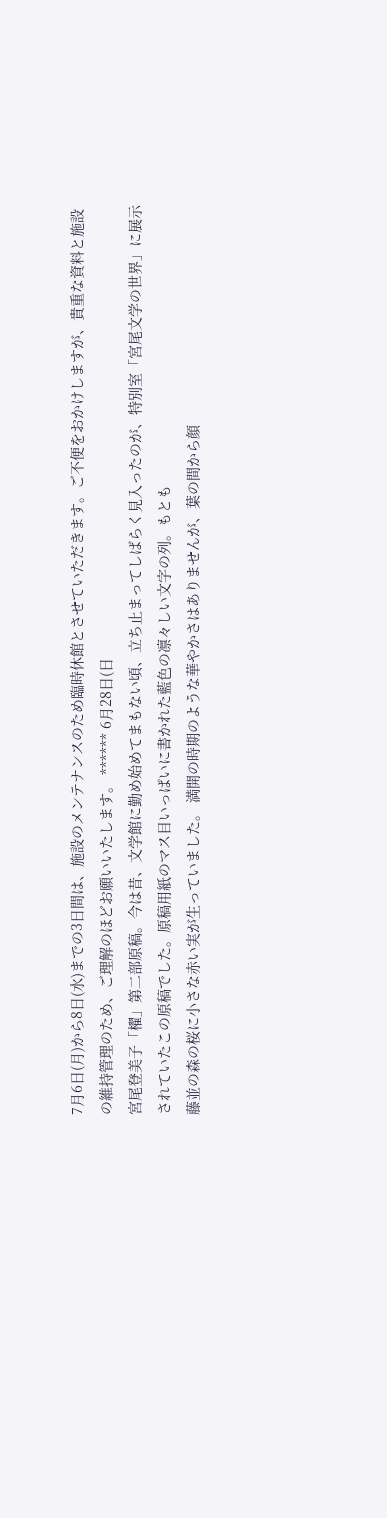7月6日(月)から8日(水)までの3日間は、施設のメンテナンスのため臨時休館とさせていただきます。ご不便をおかけしますが、貴重な資料と施設の維持管理のため、ご理解のほどお願いいたします。 ****** 6月28日(日
宮尾登美子「櫂」第二部原稿。今は昔、文学館に勤め始めてまもない頃、立ち止まってしばらく見入ったのが、特別室「宮尾文学の世界」に展示されていたこの原稿でした。原稿用紙のマス目いっぱいに書かれた藍色の凛々しい文字の列。もとも
藤並の森の桜に小さな赤い実が生っていました。 満開の時期のような華やかさはありませんが、葉の間から顔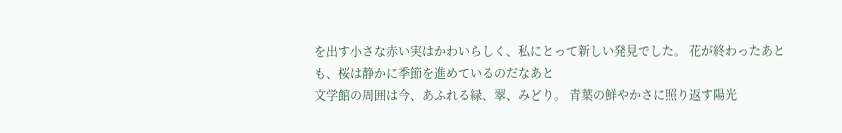を出す小さな赤い実はかわいらしく、私にとって新しい発見でした。 花が終わったあとも、桜は静かに季節を進めているのだなあと
文学館の周囲は今、あふれる緑、翠、みどり。 青葉の鮮やかさに照り返す陽光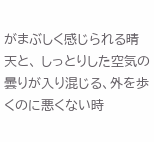がまぶしく感じられる晴天と、 しっとりした空気の曇りが入り混じる、外を歩くのに悪くない時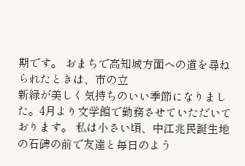期です。 おまちで高知城方面への道を尋ねられたときは、市の立
新緑が美しく気持ちのいい季節になりました。4月より文学館で勤務させていただいております。 私は小さい頃、中江兆民誕生地の石碑の前で友達と毎日のよう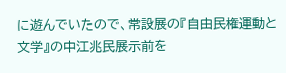に遊んでいたので、常設展の『自由民権運動と文学』の中江兆民展示前を